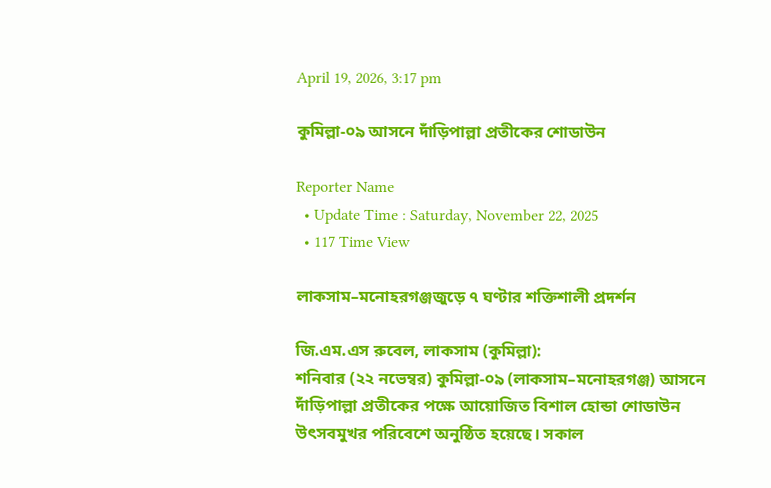April 19, 2026, 3:17 pm

কুমিল্লা-০৯ আসনে দাঁড়িপাল্লা প্রতীকের শোডাউন

Reporter Name
  • Update Time : Saturday, November 22, 2025
  • 117 Time View

লাকসাম–মনোহরগঞ্জজুড়ে ৭ ঘণ্টার শক্তিশালী প্রদর্শন

জি.এম.এস রুবেল, লাকসাম (কুমিল্লা):
শনিবার (২২ নভেম্বর) কুমিল্লা-০৯ (লাকসাম–মনোহরগঞ্জ) আসনে দাঁড়িপাল্লা প্রতীকের পক্ষে আয়োজিত বিশাল হোন্ডা শোডাউন উৎসবমুখর পরিবেশে অনুষ্ঠিত হয়েছে। সকাল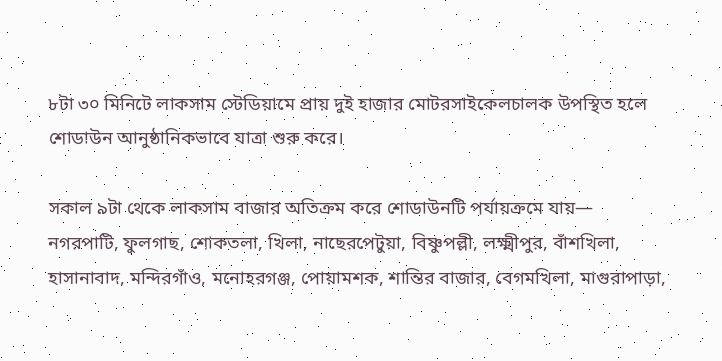৮টা ৩০ মিনিটে লাকসাম স্টেডিয়ামে প্রায় দুই হাজার মোটরসাইকেলচালক উপস্থিত হলে শোডাউন আনুষ্ঠানিকভাবে যাত্রা শুরু করে।

সকাল ৯টা থেকে লাকসাম বাজার অতিক্রম করে শোডাউনটি পর্যায়ক্রমে যায়—
নগরপাটি, ফুলগাছ, শোকতলা, খিলা, নাছেরপেটুয়া, বিষ্ণুপল্লী, লক্ষ্মীপুর, বাঁশখিলা, হাসানাবাদ, মন্দিরগাঁও, মনোহরগঞ্জ, পোয়ামশক, শান্তির বাজার, বেগমখিলা, মাগুরাপাড়া,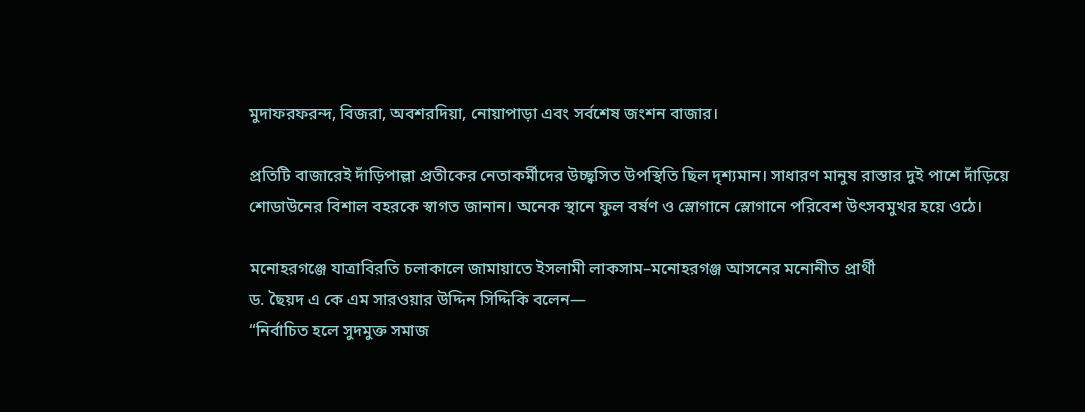মুদাফরফরন্দ, বিজরা, অবশরদিয়া, নোয়াপাড়া এবং সর্বশেষ জংশন বাজার।

প্রতিটি বাজারেই দাঁড়িপাল্লা প্রতীকের নেতাকর্মীদের উচ্ছ্বসিত উপস্থিতি ছিল দৃশ্যমান। সাধারণ মানুষ রাস্তার দুই পাশে দাঁড়িয়ে শোডাউনের বিশাল বহরকে স্বাগত জানান। অনেক স্থানে ফুল বর্ষণ ও স্লোগানে স্লোগানে পরিবেশ উৎসবমুখর হয়ে ওঠে।

মনোহরগঞ্জে যাত্রাবিরতি চলাকালে জামায়াতে ইসলামী লাকসাম–মনোহরগঞ্জ আসনের মনোনীত প্রার্থী
ড. ছৈয়দ এ কে এম সারওয়ার উদ্দিন সিদ্দিকি বলেন—
“নির্বাচিত হলে সুদমুক্ত সমাজ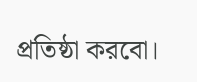প্রতিষ্ঠা করবো।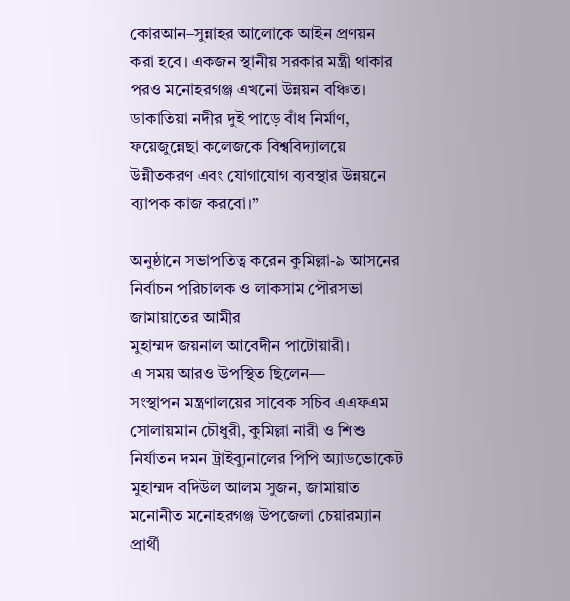কোরআন–সুন্নাহর আলোকে আইন প্রণয়ন করা হবে। একজন স্থানীয় সরকার মন্ত্রী থাকার পরও মনোহরগঞ্জ এখনো উন্নয়ন বঞ্চিত। ডাকাতিয়া নদীর দুই পাড়ে বাঁধ নির্মাণ, ফয়েজুন্নেছা কলেজকে বিশ্ববিদ্যালয়ে উন্নীতকরণ এবং যোগাযোগ ব্যবস্থার উন্নয়নে ব্যাপক কাজ করবো।”

অনুষ্ঠানে সভাপতিত্ব করেন কুমিল্লা-৯ আসনের নির্বাচন পরিচালক ও লাকসাম পৌরসভা জামায়াতের আমীর
মুহাম্মদ জয়নাল আবেদীন পাটোয়ারী।
এ সময় আরও উপস্থিত ছিলেন—
সংস্থাপন মন্ত্রণালয়ের সাবেক সচিব এএফএম সোলায়মান চৌধুরী, কুমিল্লা নারী ও শিশু নির্যাতন দমন ট্রাইব্যুনালের পিপি অ্যাডভোকেট মুহাম্মদ বদিউল আলম সুজন, জামায়াত মনোনীত মনোহরগঞ্জ উপজেলা চেয়ারম্যান প্রার্থী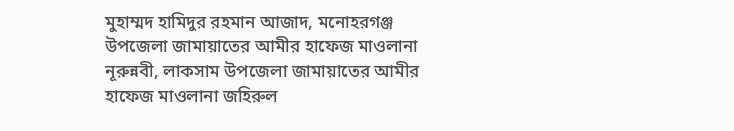মুহাম্মদ হামিদুর রহমান আজাদ, মনোহরগঞ্জ উপজেলা জামায়াতের আমীর হাফেজ মাওলানা নূরুন্নবী, লাকসাম উপজেলা জামায়াতের আমীর হাফেজ মাওলানা জহিরুল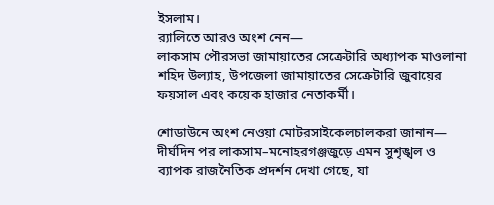ইসলাম।
র‌্যালিতে আরও অংশ নেন—
লাকসাম পৌরসভা জামায়াতের সেক্রেটারি অধ্যাপক মাওলানা শহিদ উল্যাহ, উপজেলা জামায়াতের সেক্রেটারি জুবায়ের ফয়সাল এবং কয়েক হাজার নেতাকর্মী।

শোডাউনে অংশ নেওয়া মোটরসাইকেলচালকরা জানান—
দীর্ঘদিন পর লাকসাম–মনোহরগঞ্জজুড়ে এমন সুশৃঙ্খল ও ব্যাপক রাজনৈতিক প্রদর্শন দেখা গেছে, যা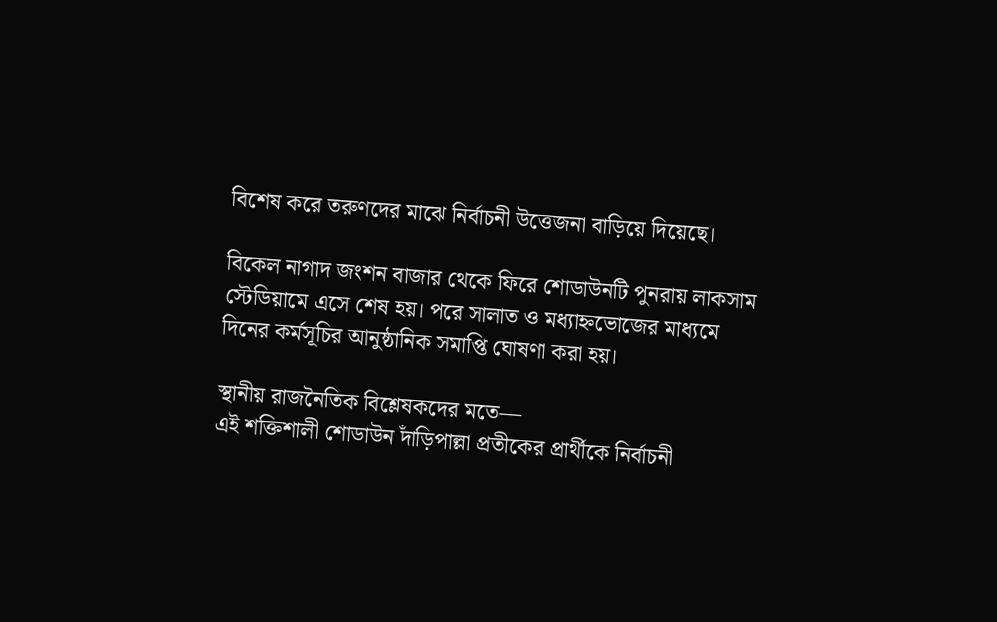বিশেষ করে তরুণদের মাঝে নির্বাচনী উত্তেজনা বাড়িয়ে দিয়েছে।

বিকেল নাগাদ জংশন বাজার থেকে ফিরে শোডাউনটি পুনরায় লাকসাম স্টেডিয়ামে এসে শেষ হয়। পরে সালাত ও মধ্যাহ্নভোজের মাধ্যমে দিনের কর্মসূচির আনুষ্ঠানিক সমাপ্তি ঘোষণা করা হয়।

স্থানীয় রাজনৈতিক বিশ্লেষকদের মতে—
এই শক্তিশালী শোডাউন দাঁড়িপাল্লা প্রতীকের প্রার্থীকে নির্বাচনী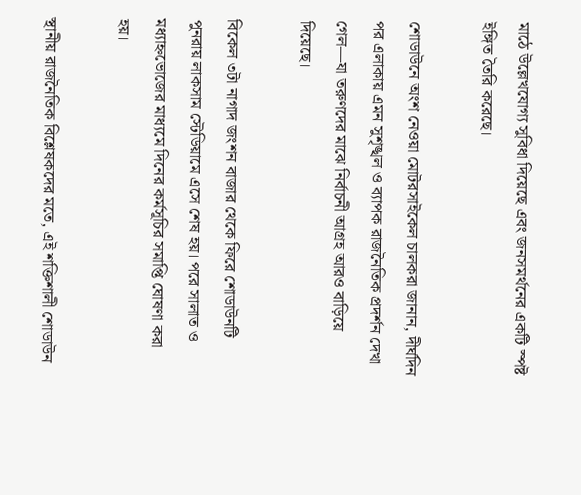মাঠে উল্লেখযোগ্য সুবিধা দিয়েছে এবং জনসমর্থনের একটি স্পষ্ট ইঙ্গিত তৈরি করেছে।

শোডাউনে অংশ নেওয়া মোটরসাইকেল চালকরা জানান, দীর্ঘদিন পর এলাকায় এমন সুশৃঙ্খল ও ব্যাপক রাজনৈতিক প্রদর্শন দেখা গেল—যা তরুণদের মাঝে নির্বাচনী আগ্রহ আরও বাড়িয়ে দিয়েছে।

বিকেল ৩টা নাগাদ জংশন বাজার থেকে ফিরে শোডাউনটি পুনরায় লাকসাম স্টেডিয়ামে এসে শেষ হয়। পরে সালাত ও মধ্যাহ্নভোজের মাধ্যমে দিনের কর্মসূচির সমাপ্তি ঘোষণা করা হয়।

স্থানীয় রাজনৈতিক বিশ্লেষকদের মতে, এই শক্তিশালী শোডাউন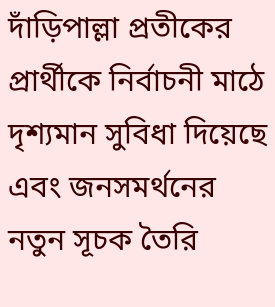দাঁড়িপাল্লা প্রতীকের প্রার্থীকে নির্বাচনী মাঠে দৃশ্যমান সুবিধা দিয়েছে এবং জনসমর্থনের নতুন সূচক তৈরি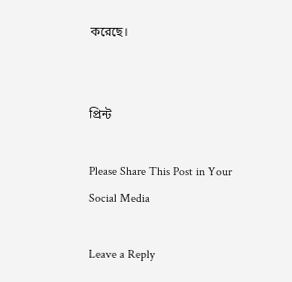করেছে।


প্রিন্ট

Please Share This Post in Your Social Media

Leave a Reply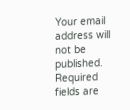Your email address will not be published. Required fields are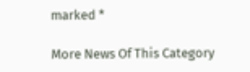marked *

More News Of This Category